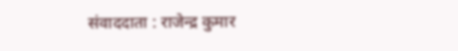संवाददाता : राजेन्द्र कुमार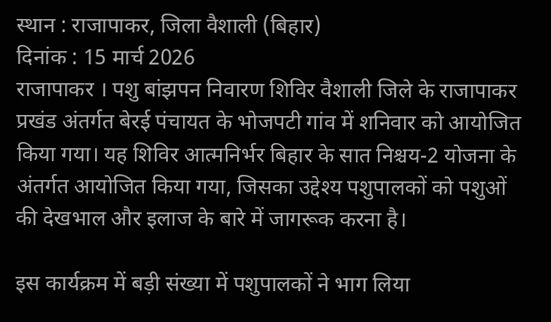स्थान : राजापाकर, जिला वैशाली (बिहार)
दिनांक : 15 मार्च 2026
राजापाकर । पशु बांझपन निवारण शिविर वैशाली जिले के राजापाकर प्रखंड अंतर्गत बेरई पंचायत के भोजपटी गांव में शनिवार को आयोजित किया गया। यह शिविर आत्मनिर्भर बिहार के सात निश्चय-2 योजना के अंतर्गत आयोजित किया गया, जिसका उद्देश्य पशुपालकों को पशुओं की देखभाल और इलाज के बारे में जागरूक करना है।

इस कार्यक्रम में बड़ी संख्या में पशुपालकों ने भाग लिया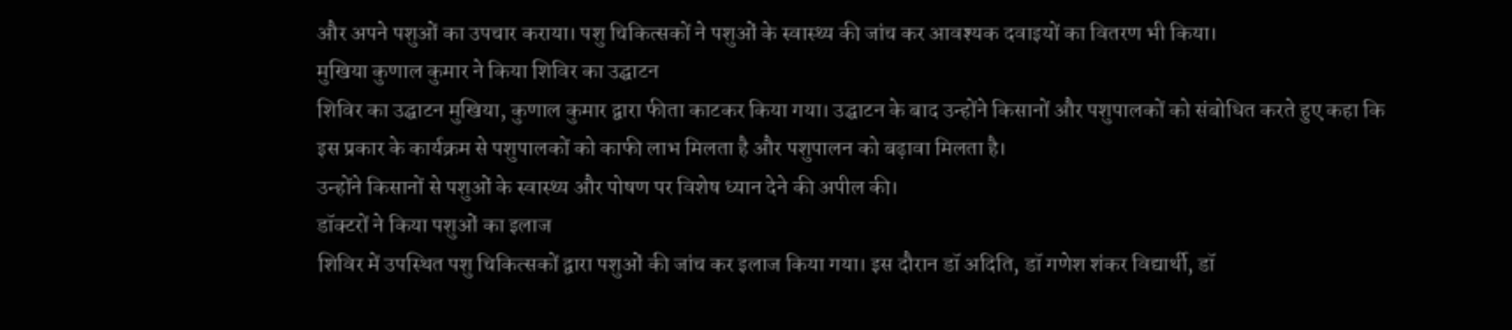और अपने पशुओं का उपचार कराया। पशु चिकित्सकों ने पशुओं के स्वास्थ्य की जांच कर आवश्यक दवाइयों का वितरण भी किया।
मुखिया कुणाल कुमार ने किया शिविर का उद्घाटन
शिविर का उद्घाटन मुखिया, कुणाल कुमार द्वारा फीता काटकर किया गया। उद्घाटन के बाद उन्होंने किसानों और पशुपालकों को संबोधित करते हुए कहा कि इस प्रकार के कार्यक्रम से पशुपालकों को काफी लाभ मिलता है और पशुपालन को बढ़ावा मिलता है।
उन्होंने किसानों से पशुओं के स्वास्थ्य और पोषण पर विशेष ध्यान देने की अपील की।
डॉक्टरों ने किया पशुओं का इलाज
शिविर में उपस्थित पशु चिकित्सकों द्वारा पशुओं की जांच कर इलाज किया गया। इस दौरान डॉ अदिति, डॉ गणेश शंकर विद्यार्थी, डॉ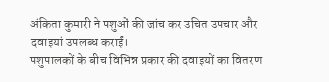अंकिता कुमारी ने पशुओं की जांच कर उचित उपचार और दवाइयां उपलब्ध कराईं।
पशुपालकों के बीच विभिन्न प्रकार की दवाइयों का वितरण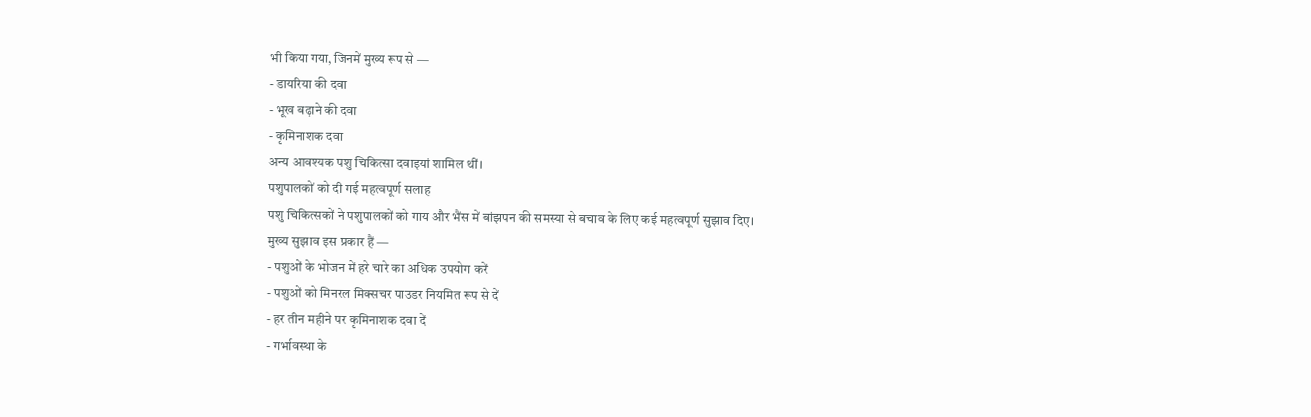भी किया गया, जिनमें मुख्य रूप से —
- डायरिया की दवा
- भूख बढ़ाने की दवा
- कृमिनाशक दवा
अन्य आवश्यक पशु चिकित्सा दवाइयां शामिल थीं।
पशुपालकों को दी गई महत्वपूर्ण सलाह
पशु चिकित्सकों ने पशुपालकों को गाय और भैंस में बांझपन की समस्या से बचाव के लिए कई महत्वपूर्ण सुझाव दिए।
मुख्य सुझाव इस प्रकार हैं —
- पशुओं के भोजन में हरे चारे का अधिक उपयोग करें
- पशुओं को मिनरल मिक्सचर पाउडर नियमित रूप से दें
- हर तीन महीने पर कृमिनाशक दवा दें
- गर्भावस्था के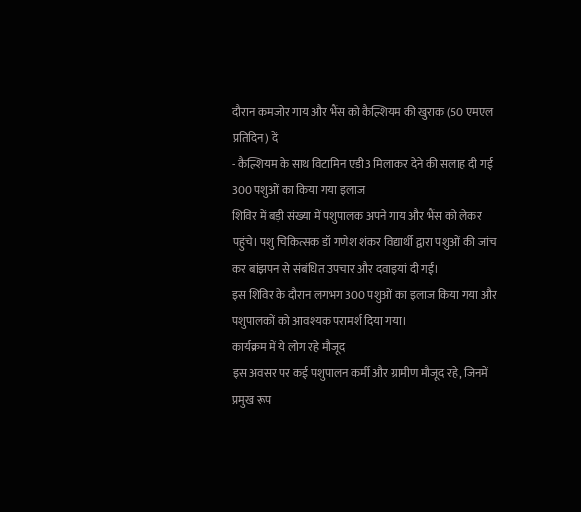दौरान कमजोर गाय और भैंस को कैल्शियम की खुराक (50 एमएल प्रतिदिन) दें
- कैल्शियम के साथ विटामिन एडी3 मिलाकर देने की सलाह दी गई
300 पशुओं का किया गया इलाज
शिविर में बड़ी संख्या में पशुपालक अपने गाय और भैंस को लेकर पहुंचे। पशु चिकित्सक डॉ गणेश शंकर विद्यार्थी द्वारा पशुओं की जांच कर बांझपन से संबंधित उपचार और दवाइयां दी गईं।
इस शिविर के दौरान लगभग 300 पशुओं का इलाज किया गया और पशुपालकों को आवश्यक परामर्श दिया गया।
कार्यक्रम में ये लोग रहे मौजूद
इस अवसर पर कई पशुपालन कर्मी और ग्रामीण मौजूद रहे, जिनमें प्रमुख रूप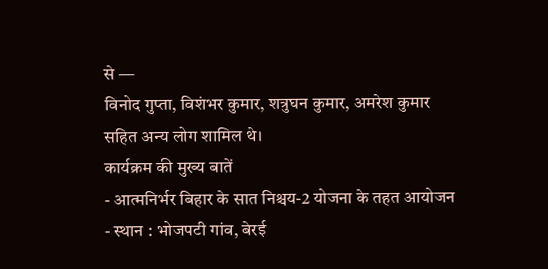से —
विनोद गुप्ता, विशंभर कुमार, शत्रुघन कुमार, अमरेश कुमार
सहित अन्य लोग शामिल थे।
कार्यक्रम की मुख्य बातें
- आत्मनिर्भर बिहार के सात निश्चय-2 योजना के तहत आयोजन
- स्थान : भोजपटी गांव, बेरई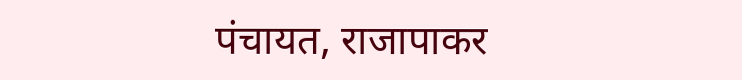पंचायत, राजापाकर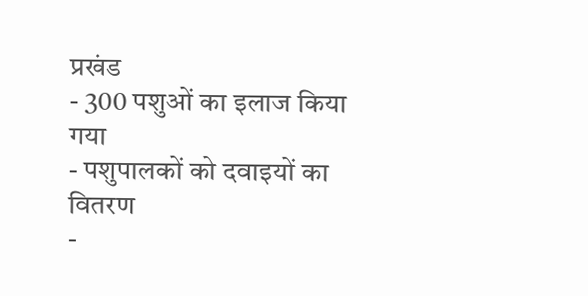प्रखंड
- 300 पशुओं का इलाज किया गया
- पशुपालकों को दवाइयों का वितरण
-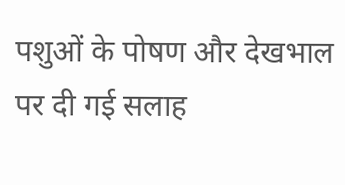पशुओं के पोषण और देखभाल पर दी गई सलाह